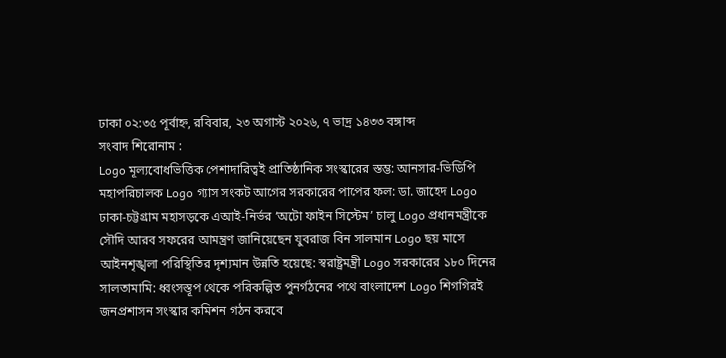ঢাকা ০২:৩৫ পূর্বাহ্ন, রবিবার, ২৩ অগাস্ট ২০২৬, ৭ ভাদ্র ১৪৩৩ বঙ্গাব্দ
সংবাদ শিরোনাম :
Logo মূল্যবোধভিত্তিক পেশাদারিত্বই প্রাতিষ্ঠানিক সংস্কারের স্তম্ভ: আনসার-ভিডিপি মহাপরিচালক Logo গ্যাস সংকট আগের সরকারের পাপের ফল: ডা. জাহেদ Logo ঢাকা-চট্টগ্রাম মহাসড়কে এআই-নির্ভর ‘অটো ফাইন সিস্টেম’ চালু Logo প্রধানমন্ত্রীকে সৌদি আরব সফরের আমন্ত্রণ জানিয়েছেন যুবরাজ বিন সালমান Logo ছয় মাসে আইনশৃঙ্খলা পরিস্থিতির দৃশ্যমান উন্নতি হয়েছে: স্বরাষ্ট্রমন্ত্রী Logo সরকারের ১৮০ দিনের সালতামামি: ধ্বংসস্তূপ থেকে পরিকল্পিত পুনর্গঠনের পথে বাংলাদেশ Logo শিগগিরই জনপ্রশাসন সংস্কার কমিশন গঠন করবে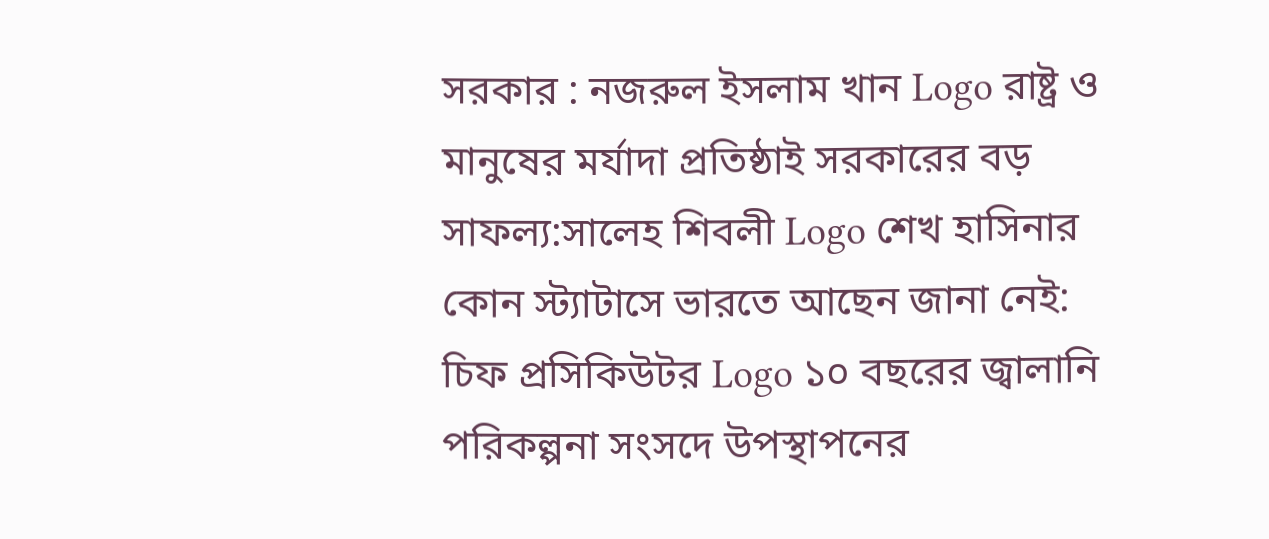সরকার : নজরুল ইসলাম খান Logo রাষ্ট্র ও মানুষের মর্যাদা প্রতিষ্ঠাই সরকারের বড় সাফল্য:সালেহ শিবলী Logo শেখ হাসিনার কোন স্ট্যাটাসে ভারতে আছেন জানা নেই: চিফ প্রসিকিউটর Logo ১০ বছরের জ্বালানি পরিকল্পনা সংসদে উপস্থাপনের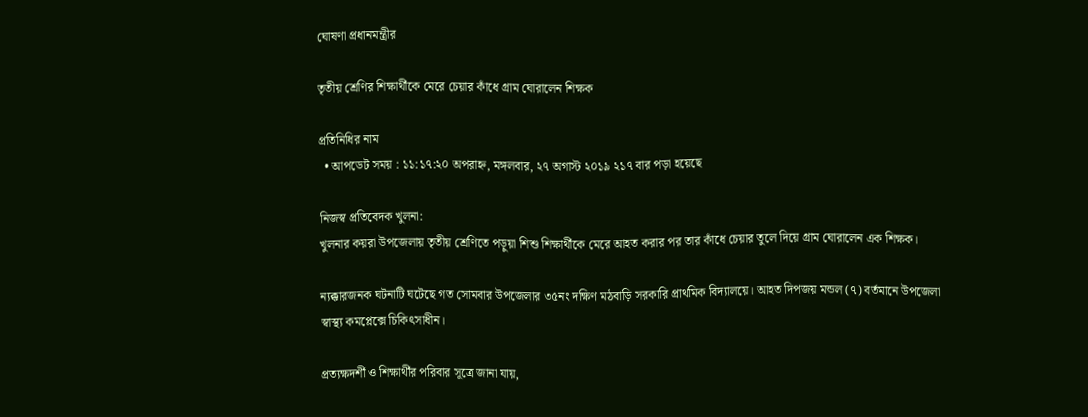ঘোষণা প্রধানমন্ত্রীর

তৃতীয় শ্রেণির শিক্ষার্থীকে মেরে চেয়ার কাঁধে গ্রাম ঘোরালেন শিক্ষক

প্রতিনিধির নাম
  • আপডেট সময় : ১১:১৭:২০ অপরাহ্ন, মঙ্গলবার, ২৭ অগাস্ট ২০১৯ ২১৭ বার পড়া হয়েছে

নিজস্ব প্রতিবেদক খুলনা:
খুলনার কয়রা উপজেলায় তৃতীয় শ্রেণিতে পড়ুয়া শিশু শিক্ষার্থীকে মেরে আহত করার পর তার কাঁধে চেয়ার তুলে দিয়ে গ্রাম ঘোরালেন এক শিক্ষক।

ন্যক্কারজনক ঘটনাটি ঘটেছে গত সোমবার উপজেলার ৩৫নং দক্ষিণ মঠবাড়ি সরকারি প্রাথমিক বিদ্যালয়ে। আহত দিপজয় মন্ডল (৭) বর্তমানে উপজেলা স্বাস্থ্য কমপ্লেক্সে চিকিৎসাধীন।

প্রত্যক্ষদর্শী ও শিক্ষার্থীর পরিবার সূত্রে জানা যায়,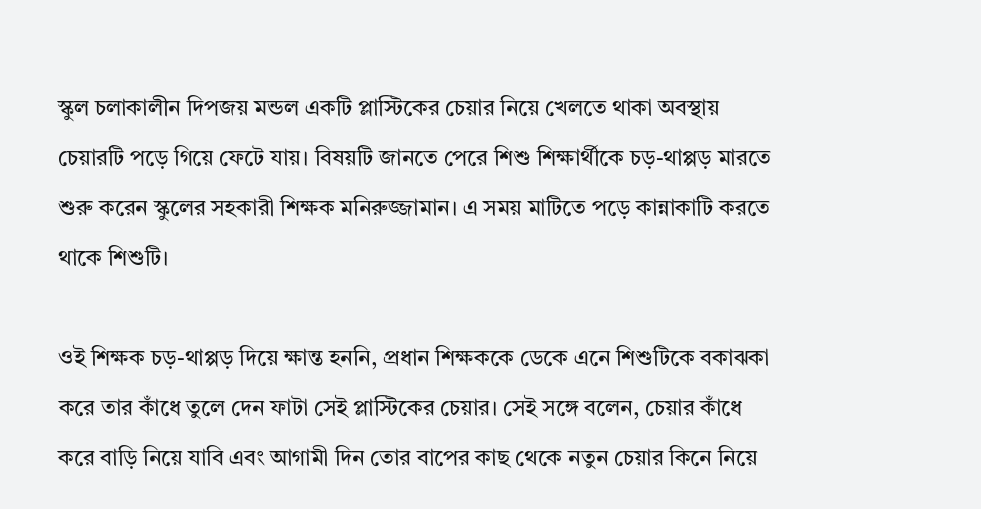স্কুল চলাকালীন দিপজয় মন্ডল একটি প্লাস্টিকের চেয়ার নিয়ে খেলতে থাকা অবস্থায় চেয়ারটি পড়ে গিয়ে ফেটে যায়। বিষয়টি জানতে পেরে শিশু শিক্ষার্থীকে চড়-থাপ্পড় মারতে শুরু করেন স্কুলের সহকারী শিক্ষক মনিরুজ্জামান। এ সময় মাটিতে পড়ে কান্নাকাটি করতে থাকে শিশুটি।

ওই শিক্ষক চড়-থাপ্পড় দিয়ে ক্ষান্ত হননি, প্রধান শিক্ষককে ডেকে এনে শিশুটিকে বকাঝকা করে তার কাঁধে তুলে দেন ফাটা সেই প্লাস্টিকের চেয়ার। সেই সঙ্গে বলেন, চেয়ার কাঁধে করে বাড়ি নিয়ে যাবি এবং আগামী দিন তোর বাপের কাছ থেকে নতুন চেয়ার কিনে নিয়ে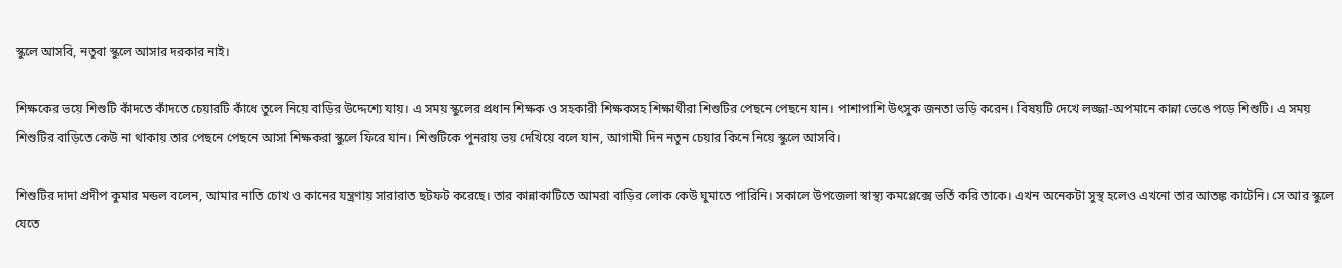স্কুলে আসবি, নতুবা স্কুলে আসার দরকার নাই।

শিক্ষকের ভয়ে শিশুটি কাঁদতে কাঁদতে চেয়ারটি কাঁধে তুলে নিয়ে বাড়ির উদ্দেশ্যে যায়। এ সময় স্কুলের প্রধান শিক্ষক ও সহকারী শিক্ষকসহ শিক্ষার্থীরা শিশুটির পেছনে পেছনে যান। পাশাপাশি উৎসুক জনতা ভড়ি করেন। বিষয়টি দেখে লজ্জা-অপমানে কান্না ভেঙে পড়ে শিশুটি। এ সময় শিশুটির বাড়িতে কেউ না থাকায় তার পেছনে পেছনে আসা শিক্ষকরা স্কুলে ফিরে যান। শিশুটিকে পুনরায় ভয় দেখিয়ে বলে যান, আগামী দিন নতুন চেয়ার কিনে নিয়ে স্কুলে আসবি।

শিশুটির দাদা প্রদীপ কুমার মন্ডল বলেন, আমার নাতি চোখ ও কানের যন্ত্রণায় সারারাত ছটফট করেছে। তার কান্নাকাটিতে আমরা বাড়ির লোক কেউ ঘুমাতে পারিনি। সকালে উপজেলা স্বাস্থ্য কমপ্লেক্সে ভর্তি করি তাকে। এখন অনেকটা সুস্থ হলেও এখনো তার আতঙ্ক কাটেনি। সে আর স্কুলে যেতে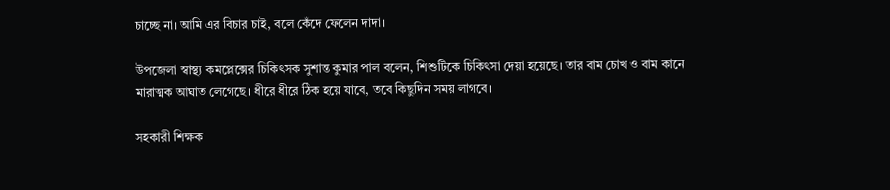চাচ্ছে না। আমি এর বিচার চাই, বলে কেঁদে ফেলেন দাদা।

উপজেলা স্বাস্থ্য কমপ্লেক্সের চিকিৎসক সুশান্ত কুমার পাল বলেন, শিশুটিকে চিকিৎসা দেয়া হয়েছে। তার বাম চোখ ও বাম কানে মারাত্মক আঘাত লেগেছে। ধীরে ধীরে ঠিক হয়ে যাবে, তবে কিছুদিন সময় লাগবে।

সহকারী শিক্ষক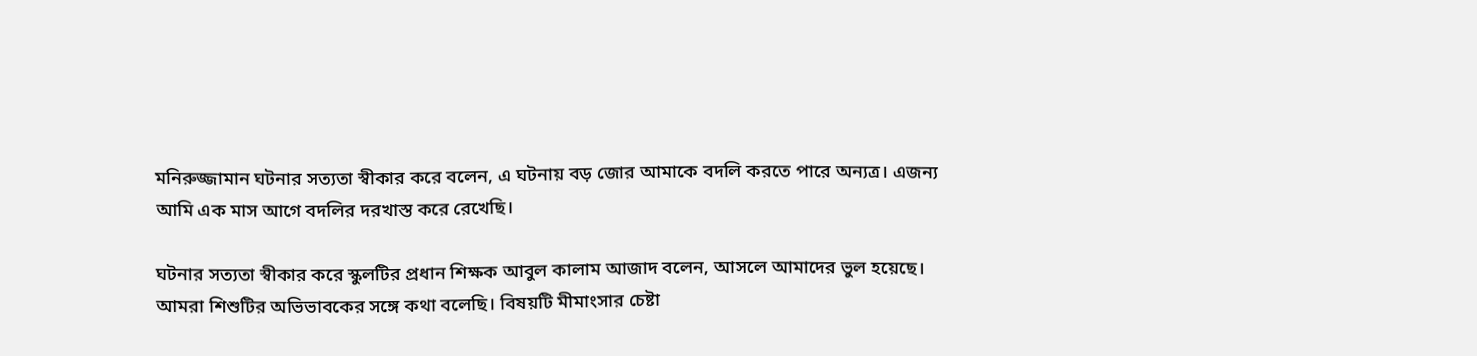মনিরুজ্জামান ঘটনার সত্যতা স্বীকার করে বলেন, এ ঘটনায় বড় জোর আমাকে বদলি করতে পারে অন্যত্র। এজন্য আমি এক মাস আগে বদলির দরখাস্ত করে রেখেছি।

ঘটনার সত্যতা স্বীকার করে স্কুলটির প্রধান শিক্ষক আবুল কালাম আজাদ বলেন, আসলে আমাদের ভুল হয়েছে। আমরা শিশুটির অভিভাবকের সঙ্গে কথা বলেছি। বিষয়টি মীমাংসার চেষ্টা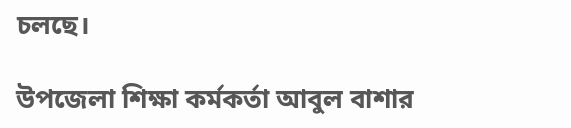চলছে।

উপজেলা শিক্ষা কর্মকর্তা আবুল বাশার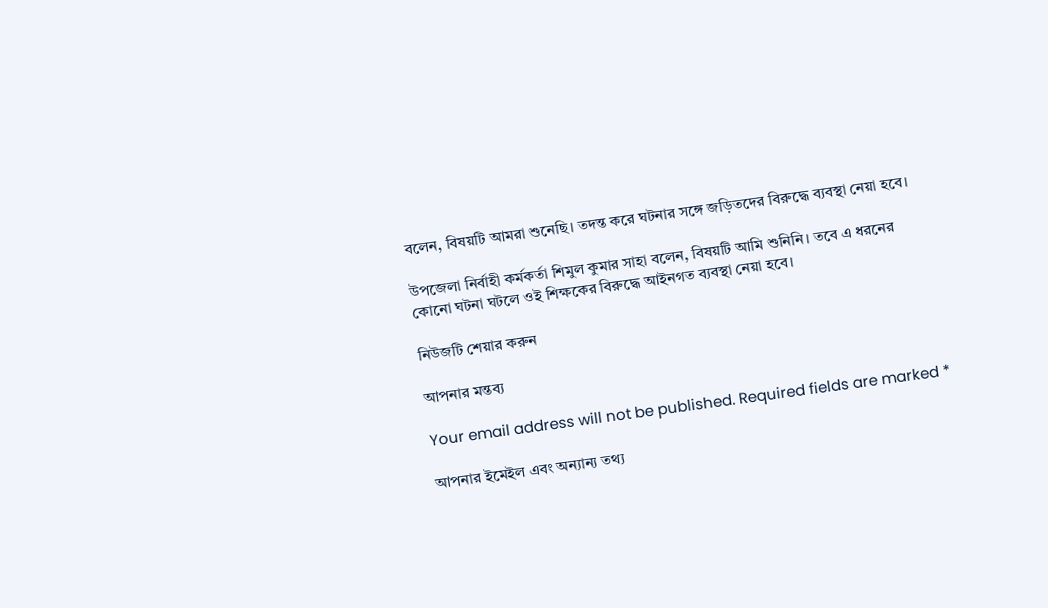বলেন, বিষয়টি আমরা শুনেছি। তদন্ত করে ঘটনার সঙ্গে জড়িতদের বিরুদ্ধে ব্যবস্থা নেয়া হবে।

উপজেলা নির্বাহী কর্মকর্তা শিমুল কুমার সাহা বলেন, বিষয়টি আমি শুনিনি। তবে এ ধরনের কোনো ঘটনা ঘটলে ওই শিক্ষকের বিরুদ্ধে আইনগত ব্যবস্থা নেয়া হবে।

নিউজটি শেয়ার করুন

আপনার মন্তব্য

Your email address will not be published. Required fields are marked *

আপনার ইমেইল এবং অন্যান্য তথ্য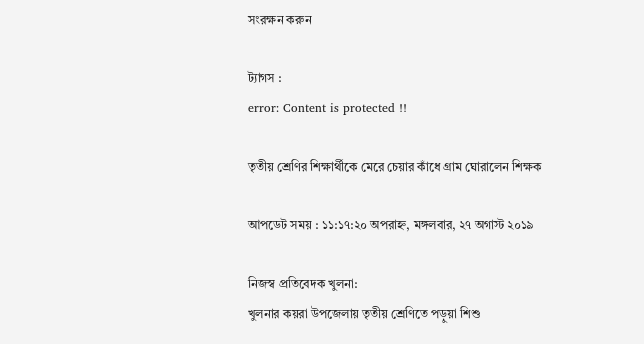সংরক্ষন করুন

ট্যাগস :
error: Content is protected !!

তৃতীয় শ্রেণির শিক্ষার্থীকে মেরে চেয়ার কাঁধে গ্রাম ঘোরালেন শিক্ষক

আপডেট সময় : ১১:১৭:২০ অপরাহ্ন, মঙ্গলবার, ২৭ অগাস্ট ২০১৯

নিজস্ব প্রতিবেদক খুলনা:
খুলনার কয়রা উপজেলায় তৃতীয় শ্রেণিতে পড়ুয়া শিশু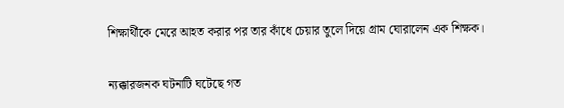শিক্ষার্থীকে মেরে আহত করার পর তার কাঁধে চেয়ার তুলে দিয়ে গ্রাম ঘোরালেন এক শিক্ষক।

ন্যক্কারজনক ঘটনাটি ঘটেছে গত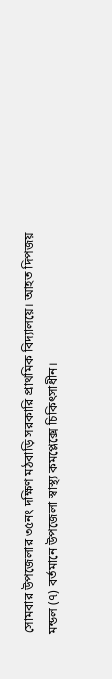সোমবার উপজেলার ৩৫নং দক্ষিণ মঠবাড়ি সরকারি প্রাথমিক বিদ্যালয়ে। আহত দিপজয় মন্ডল (৭) বর্তমানে উপজেলা স্বাস্থ্য কমপ্লেক্সে চিকিৎসাধীন।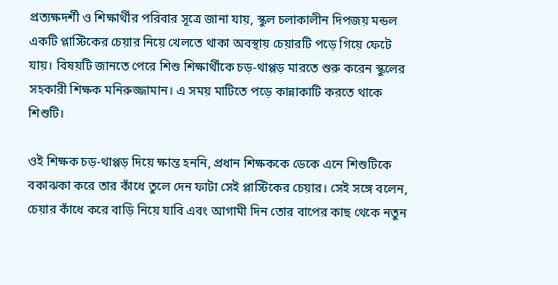প্রত্যক্ষদর্শী ও শিক্ষার্থীর পরিবার সূত্রে জানা যায়, স্কুল চলাকালীন দিপজয় মন্ডল একটি প্লাস্টিকের চেয়ার নিয়ে খেলতে থাকা অবস্থায় চেয়ারটি পড়ে গিয়ে ফেটে যায়। বিষয়টি জানতে পেরে শিশু শিক্ষার্থীকে চড়-থাপ্পড় মারতে শুরু করেন স্কুলের সহকারী শিক্ষক মনিরুজ্জামান। এ সময় মাটিতে পড়ে কান্নাকাটি করতে থাকে শিশুটি।

ওই শিক্ষক চড়-থাপ্পড় দিয়ে ক্ষান্ত হননি, প্রধান শিক্ষককে ডেকে এনে শিশুটিকে বকাঝকা করে তার কাঁধে তুলে দেন ফাটা সেই প্লাস্টিকের চেয়ার। সেই সঙ্গে বলেন, চেয়ার কাঁধে করে বাড়ি নিয়ে যাবি এবং আগামী দিন তোর বাপের কাছ থেকে নতুন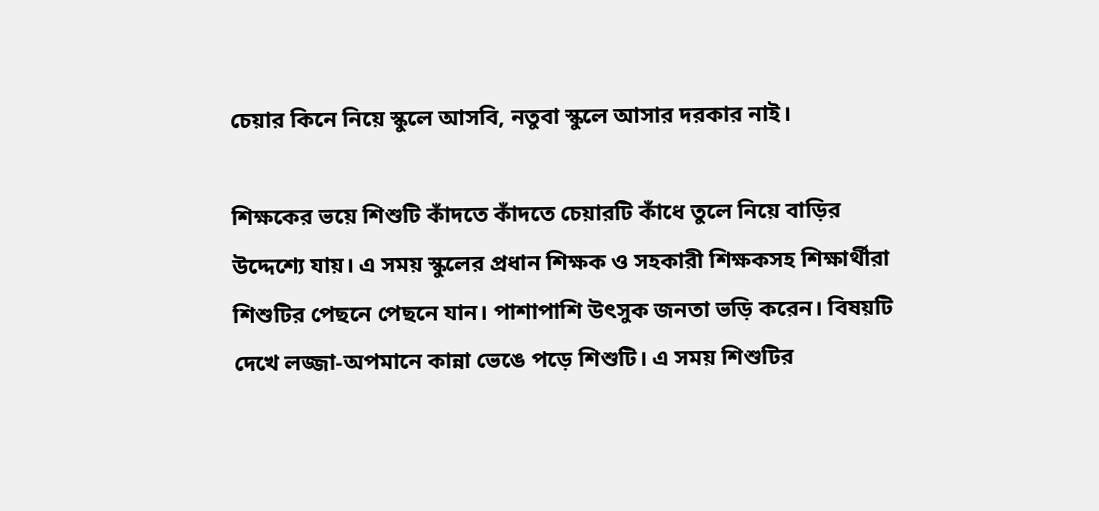চেয়ার কিনে নিয়ে স্কুলে আসবি, নতুবা স্কুলে আসার দরকার নাই।

শিক্ষকের ভয়ে শিশুটি কাঁদতে কাঁদতে চেয়ারটি কাঁধে তুলে নিয়ে বাড়ির উদ্দেশ্যে যায়। এ সময় স্কুলের প্রধান শিক্ষক ও সহকারী শিক্ষকসহ শিক্ষার্থীরা শিশুটির পেছনে পেছনে যান। পাশাপাশি উৎসুক জনতা ভড়ি করেন। বিষয়টি দেখে লজ্জা-অপমানে কান্না ভেঙে পড়ে শিশুটি। এ সময় শিশুটির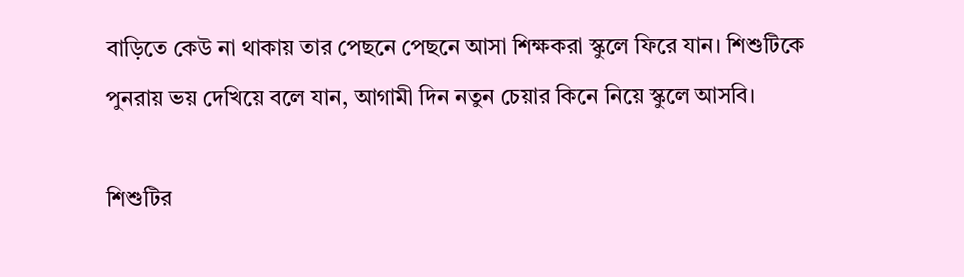বাড়িতে কেউ না থাকায় তার পেছনে পেছনে আসা শিক্ষকরা স্কুলে ফিরে যান। শিশুটিকে পুনরায় ভয় দেখিয়ে বলে যান, আগামী দিন নতুন চেয়ার কিনে নিয়ে স্কুলে আসবি।

শিশুটির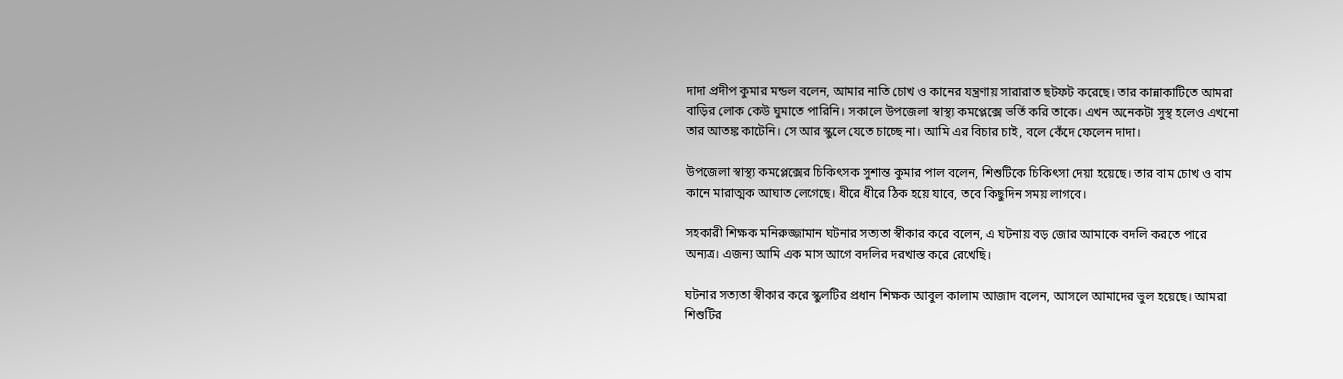দাদা প্রদীপ কুমার মন্ডল বলেন, আমার নাতি চোখ ও কানের যন্ত্রণায় সারারাত ছটফট করেছে। তার কান্নাকাটিতে আমরা বাড়ির লোক কেউ ঘুমাতে পারিনি। সকালে উপজেলা স্বাস্থ্য কমপ্লেক্সে ভর্তি করি তাকে। এখন অনেকটা সুস্থ হলেও এখনো তার আতঙ্ক কাটেনি। সে আর স্কুলে যেতে চাচ্ছে না। আমি এর বিচার চাই, বলে কেঁদে ফেলেন দাদা।

উপজেলা স্বাস্থ্য কমপ্লেক্সের চিকিৎসক সুশান্ত কুমার পাল বলেন, শিশুটিকে চিকিৎসা দেয়া হয়েছে। তার বাম চোখ ও বাম কানে মারাত্মক আঘাত লেগেছে। ধীরে ধীরে ঠিক হয়ে যাবে, তবে কিছুদিন সময় লাগবে।

সহকারী শিক্ষক মনিরুজ্জামান ঘটনার সত্যতা স্বীকার করে বলেন, এ ঘটনায় বড় জোর আমাকে বদলি করতে পারে অন্যত্র। এজন্য আমি এক মাস আগে বদলির দরখাস্ত করে রেখেছি।

ঘটনার সত্যতা স্বীকার করে স্কুলটির প্রধান শিক্ষক আবুল কালাম আজাদ বলেন, আসলে আমাদের ভুল হয়েছে। আমরা শিশুটির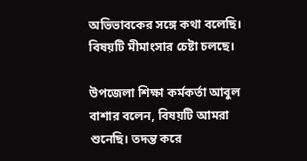অভিভাবকের সঙ্গে কথা বলেছি। বিষয়টি মীমাংসার চেষ্টা চলছে।

উপজেলা শিক্ষা কর্মকর্তা আবুল বাশার বলেন, বিষয়টি আমরা শুনেছি। তদন্ত করে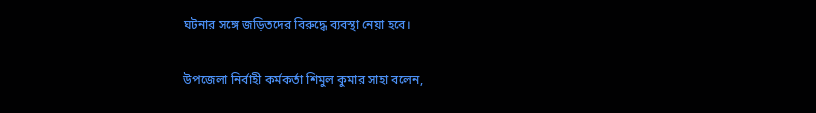ঘটনার সঙ্গে জড়িতদের বিরুদ্ধে ব্যবস্থা নেয়া হবে।

উপজেলা নির্বাহী কর্মকর্তা শিমুল কুমার সাহা বলেন,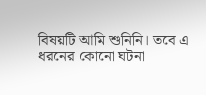বিষয়টি আমি শুনিনি। তবে এ ধরনের কোনো ঘটনা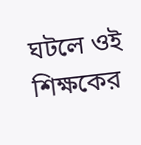ঘটলে ওই শিক্ষকের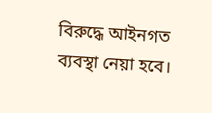বিরুদ্ধে আইনগত ব্যবস্থা নেয়া হবে।